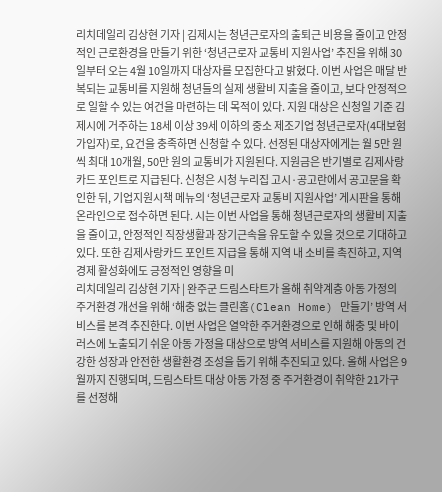리치데일리 김상현 기자 | 김제시는 청년근로자의 출퇴근 비용을 줄이고 안정적인 근로환경을 만들기 위한 ‘청년근로자 교통비 지원사업’ 추진을 위해 30일부터 오는 4월 10일까지 대상자를 모집한다고 밝혔다. 이번 사업은 매달 반복되는 교통비를 지원해 청년들의 실제 생활비 지출을 줄이고, 보다 안정적으로 일할 수 있는 여건을 마련하는 데 목적이 있다. 지원 대상은 신청일 기준 김제시에 거주하는 18세 이상 39세 이하의 중소 제조기업 청년근로자(4대보험 가입자)로, 요건을 충족하면 신청할 수 있다. 선정된 대상자에게는 월 5만 원씩 최대 10개월, 50만 원의 교통비가 지원된다. 지원금은 반기별로 김제사랑카드 포인트로 지급된다. 신청은 시청 누리집 고시·공고란에서 공고문을 확인한 뒤, 기업지원시책 메뉴의 ‘청년근로자 교통비 지원사업’ 게시판을 통해 온라인으로 접수하면 된다. 시는 이번 사업을 통해 청년근로자의 생활비 지출을 줄이고, 안정적인 직장생활과 장기근속을 유도할 수 있을 것으로 기대하고 있다. 또한 김제사랑카드 포인트 지급을 통해 지역 내 소비를 촉진하고, 지역경제 활성화에도 긍정적인 영향을 미
리치데일리 김상현 기자 | 완주군 드림스타트가 올해 취약계층 아동 가정의 주거환경 개선을 위해 ‘해충 없는 클린홈(Clean Home) 만들기’ 방역 서비스를 본격 추진한다. 이번 사업은 열악한 주거환경으로 인해 해충 및 바이러스에 노출되기 쉬운 아동 가정을 대상으로 방역 서비스를 지원해 아동의 건강한 성장과 안전한 생활환경 조성을 돕기 위해 추진되고 있다. 올해 사업은 9월까지 진행되며, 드림스타트 대상 아동 가정 중 주거환경이 취약한 21가구를 선정해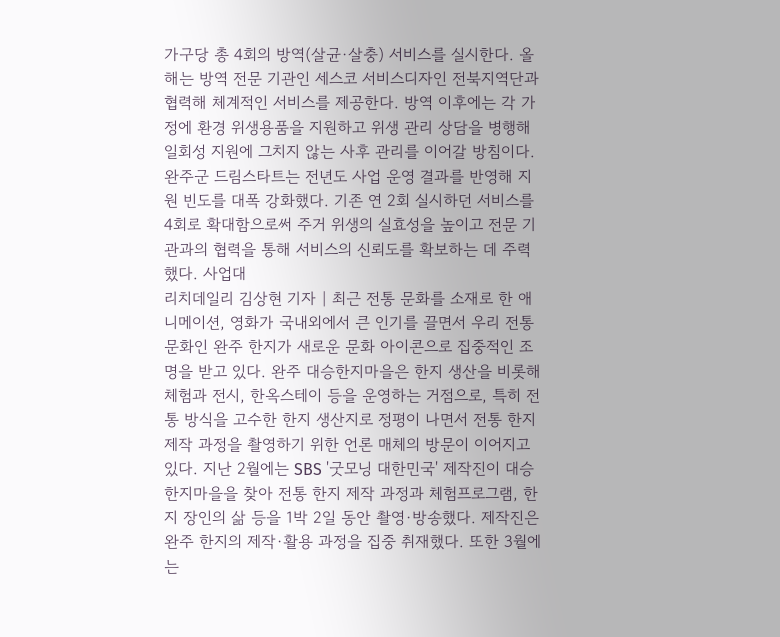가구당 총 4회의 방역(살균·살충) 서비스를 실시한다. 올해는 방역 전문 기관인 세스코 서비스디자인 전북지역단과 협력해 체계적인 서비스를 제공한다. 방역 이후에는 각 가정에 환경 위생용품을 지원하고 위생 관리 상담을 병행해 일회성 지원에 그치지 않는 사후 관리를 이어갈 방침이다. 완주군 드림스타트는 전년도 사업 운영 결과를 반영해 지원 빈도를 대폭 강화했다. 기존 연 2회 실시하던 서비스를 4회로 확대함으로써 주거 위생의 실효성을 높이고 전문 기관과의 협력을 통해 서비스의 신뢰도를 확보하는 데 주력했다. 사업대
리치데일리 김상현 기자 | 최근 전통 문화를 소재로 한 애니메이션, 영화가 국내외에서 큰 인기를 끌면서 우리 전통문화인 완주 한지가 새로운 문화 아이콘으로 집중적인 조명을 받고 있다. 완주 대승한지마을은 한지 생산을 비롯해 체험과 전시, 한옥스테이 등을 운영하는 거점으로, 특히 전통 방식을 고수한 한지 생산지로 정평이 나면서 전통 한지 제작 과정을 촬영하기 위한 언론 매체의 방문이 이어지고 있다. 지난 2월에는 SBS '굿모닝 대한민국' 제작진이 대승한지마을을 찾아 전통 한지 제작 과정과 체험프로그램, 한지 장인의 삶 등을 1박 2일 동안 촬영·방송했다. 제작진은 완주 한지의 제작·활용 과정을 집중 취재했다. 또한 3월에는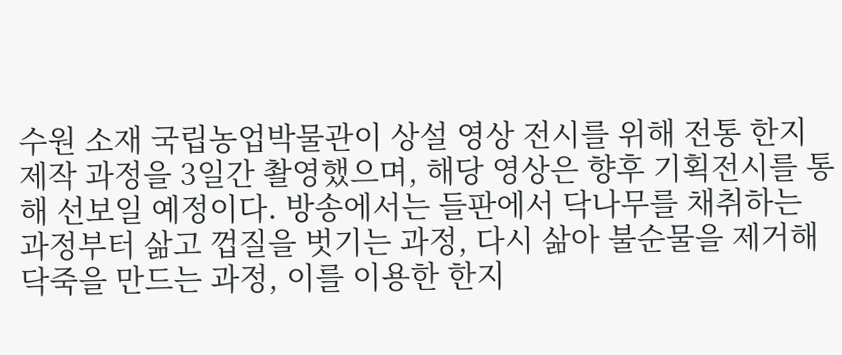수원 소재 국립농업박물관이 상설 영상 전시를 위해 전통 한지 제작 과정을 3일간 촬영했으며, 해당 영상은 향후 기획전시를 통해 선보일 예정이다. 방송에서는 들판에서 닥나무를 채취하는 과정부터 삶고 껍질을 벗기는 과정, 다시 삶아 불순물을 제거해 닥죽을 만드는 과정, 이를 이용한 한지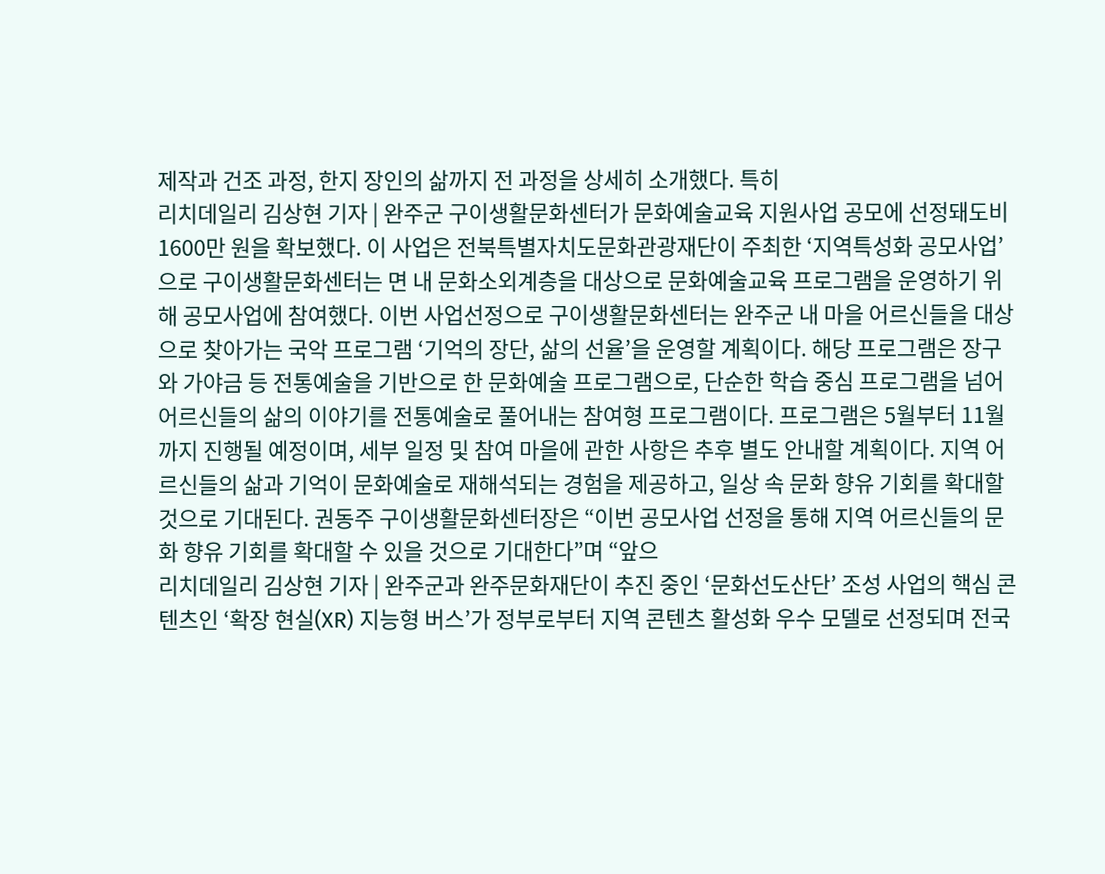제작과 건조 과정, 한지 장인의 삶까지 전 과정을 상세히 소개했다. 특히
리치데일리 김상현 기자 | 완주군 구이생활문화센터가 문화예술교육 지원사업 공모에 선정돼도비 1600만 원을 확보했다. 이 사업은 전북특별자치도문화관광재단이 주최한 ‘지역특성화 공모사업’으로 구이생활문화센터는 면 내 문화소외계층을 대상으로 문화예술교육 프로그램을 운영하기 위해 공모사업에 참여했다. 이번 사업선정으로 구이생활문화센터는 완주군 내 마을 어르신들을 대상으로 찾아가는 국악 프로그램 ‘기억의 장단, 삶의 선율’을 운영할 계획이다. 해당 프로그램은 장구와 가야금 등 전통예술을 기반으로 한 문화예술 프로그램으로, 단순한 학습 중심 프로그램을 넘어 어르신들의 삶의 이야기를 전통예술로 풀어내는 참여형 프로그램이다. 프로그램은 5월부터 11월까지 진행될 예정이며, 세부 일정 및 참여 마을에 관한 사항은 추후 별도 안내할 계획이다. 지역 어르신들의 삶과 기억이 문화예술로 재해석되는 경험을 제공하고, 일상 속 문화 향유 기회를 확대할 것으로 기대된다. 권동주 구이생활문화센터장은 “이번 공모사업 선정을 통해 지역 어르신들의 문화 향유 기회를 확대할 수 있을 것으로 기대한다”며 “앞으
리치데일리 김상현 기자 | 완주군과 완주문화재단이 추진 중인 ‘문화선도산단’ 조성 사업의 핵심 콘텐츠인 ‘확장 현실(XR) 지능형 버스’가 정부로부터 지역 콘텐츠 활성화 우수 모델로 선정되며 전국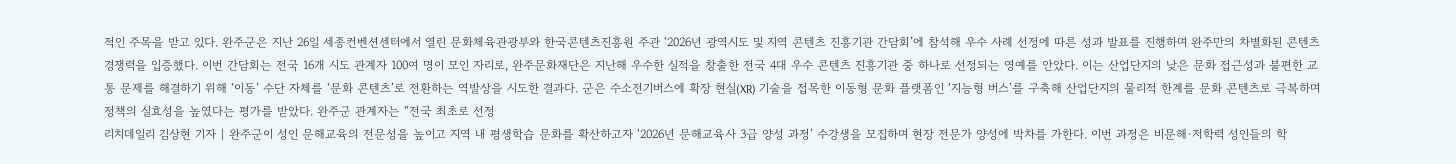적인 주목을 받고 있다. 완주군은 지난 26일 세종컨벤션센터에서 열린 문화체육관광부와 한국콘텐츠진흥원 주관 ‘2026년 광역시도 및 지역 콘텐츠 진흥기관 간담회’에 참석해 우수 사례 선정에 따른 성과 발표를 진행하며 완주만의 차별화된 콘텐츠 경쟁력을 입증했다. 이번 간담회는 전국 16개 시도 관계자 100여 명이 모인 자리로, 완주문화재단은 지난해 우수한 실적을 창출한 전국 4대 우수 콘텐츠 진흥기관 중 하나로 선정되는 영예를 안았다. 이는 산업단지의 낮은 문화 접근성과 불편한 교통 문제를 해결하기 위해 ‘이동’ 수단 자체를 ‘문화 콘텐츠’로 전환하는 역발상을 시도한 결과다. 군은 수소전기버스에 확장 현실(XR) 기술을 접목한 이동형 문화 플랫폼인 ‘지능형 버스’를 구축해 산업단지의 물리적 한계를 문화 콘텐츠로 극복하며 정책의 실효성을 높였다는 평가를 받았다. 완주군 관계자는 “전국 최초로 선정
리치데일리 김상현 기자 | 완주군이 성인 문해교육의 전문성을 높이고 지역 내 평생학습 문화를 확산하고자 ‘2026년 문해교육사 3급 양성 과정’ 수강생을 모집하며 현장 전문가 양성에 박차를 가한다. 이번 과정은 비문해·저학력 성인들의 학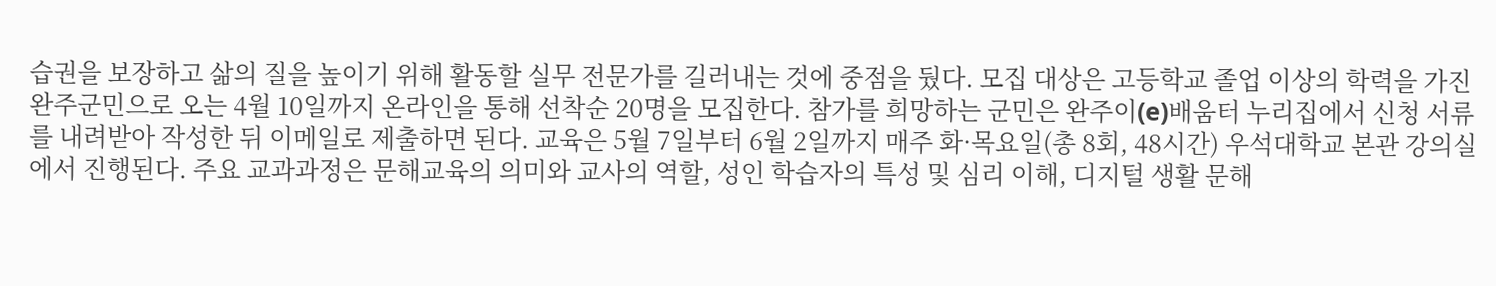습권을 보장하고 삶의 질을 높이기 위해 활동할 실무 전문가를 길러내는 것에 중점을 뒀다. 모집 대상은 고등학교 졸업 이상의 학력을 가진 완주군민으로 오는 4월 10일까지 온라인을 통해 선착순 20명을 모집한다. 참가를 희망하는 군민은 완주이(e)배움터 누리집에서 신청 서류를 내려받아 작성한 뒤 이메일로 제출하면 된다. 교육은 5월 7일부터 6월 2일까지 매주 화·목요일(총 8회, 48시간) 우석대학교 본관 강의실에서 진행된다. 주요 교과과정은 문해교육의 의미와 교사의 역할, 성인 학습자의 특성 및 심리 이해, 디지털 생활 문해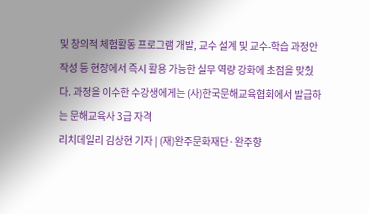및 창의적 체험활동 프로그램 개발, 교수 설계 및 교수-학습 과정안 작성 등 현장에서 즉시 활용 가능한 실무 역량 강화에 초점을 맞췄다. 과정을 이수한 수강생에게는 (사)한국문해교육협회에서 발급하는 문해교육사 3급 자격
리치데일리 김상현 기자 | (재)완주문화재단·완주향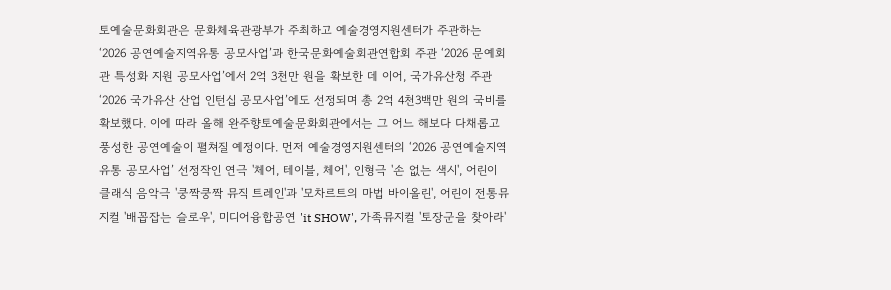토예술문화회관은 문화체육관광부가 주최하고 예술경영지원센터가 주관하는 ‘2026 공연예술지역유통 공모사업’과 한국문화예술회관연합회 주관 ‘2026 문예회관 특성화 지원 공모사업’에서 2억 3천만 원을 확보한 데 이어, 국가유산청 주관 ‘2026 국가유산 산업 인턴십 공모사업’에도 선정되며 총 2억 4천3백만 원의 국비를 확보했다. 이에 따라 올해 완주향토예술문화회관에서는 그 어느 해보다 다채롭고 풍성한 공연예술이 펼쳐질 예정이다. 먼저 예술경영지원센터의 ‘2026 공연예술지역유통 공모사업’ 선정작인 연극 '체어, 테이블, 체어', 인형극 '손 없는 색시', 어린이 클래식 음악극 '쿵짝쿵짝 뮤직 트레인'과 '모차르트의 마법 바이올린', 어린이 전통뮤지컬 '배꼽잡는 슬로우', 미디어융합공연 'it SHOW', 가족뮤지컬 '토장군을 찾아라'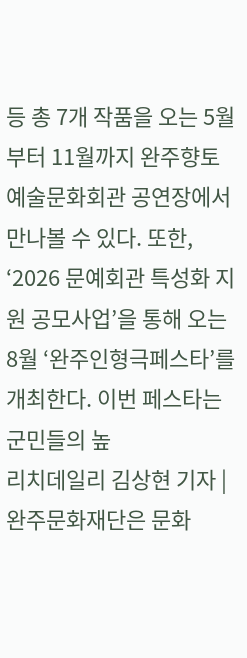등 총 7개 작품을 오는 5월부터 11월까지 완주향토예술문화회관 공연장에서 만나볼 수 있다. 또한, ‘2026 문예회관 특성화 지원 공모사업’을 통해 오는 8월 ‘완주인형극페스타’를 개최한다. 이번 페스타는 군민들의 높
리치데일리 김상현 기자 | 완주문화재단은 문화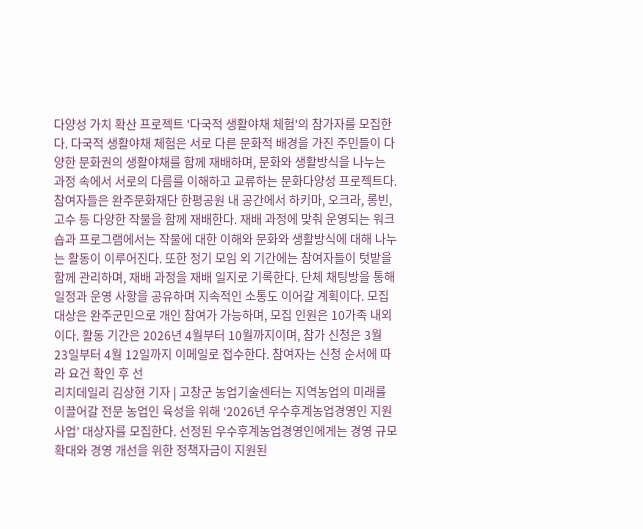다양성 가치 확산 프로젝트 '다국적 생활야채 체험'의 참가자를 모집한다. 다국적 생활야채 체험은 서로 다른 문화적 배경을 가진 주민들이 다양한 문화권의 생활야채를 함께 재배하며, 문화와 생활방식을 나누는 과정 속에서 서로의 다름를 이해하고 교류하는 문화다양성 프로젝트다. 참여자들은 완주문화재단 한평공원 내 공간에서 하키마, 오크라, 롱빈, 고수 등 다양한 작물을 함께 재배한다. 재배 과정에 맞춰 운영되는 워크숍과 프로그램에서는 작물에 대한 이해와 문화와 생활방식에 대해 나누는 활동이 이루어진다. 또한 정기 모임 외 기간에는 참여자들이 텃밭을 함께 관리하며, 재배 과정을 재배 일지로 기록한다. 단체 채팅방을 통해 일정과 운영 사항을 공유하며 지속적인 소통도 이어갈 계획이다. 모집 대상은 완주군민으로 개인 참여가 가능하며, 모집 인원은 10가족 내외이다. 활동 기간은 2026년 4월부터 10월까지이며, 참가 신청은 3월 23일부터 4월 12일까지 이메일로 접수한다. 참여자는 신청 순서에 따라 요건 확인 후 선
리치데일리 김상현 기자 | 고창군 농업기술센터는 지역농업의 미래를 이끌어갈 전문 농업인 육성을 위해 ‘2026년 우수후계농업경영인 지원사업’ 대상자를 모집한다. 선정된 우수후계농업경영인에게는 경영 규모 확대와 경영 개선을 위한 정책자금이 지원된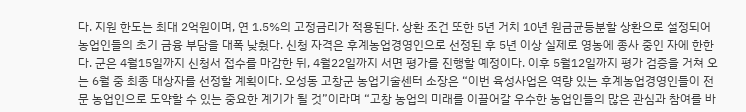다. 지원 한도는 최대 2억원이며, 연 1.5%의 고정금리가 적용된다. 상환 조건 또한 5년 거치 10년 원금균등분할 상환으로 설정되어 농업인들의 초기 금융 부담을 대폭 낮췄다. 신청 자격은 후계농업경영인으로 선정된 후 5년 이상 실제로 영농에 종사 중인 자에 한한다. 군은 4월15일까지 신청서 접수를 마감한 뒤, 4월22일까지 서면 평가를 진행할 예정이다. 이후 5월12일까지 평가 검증을 거쳐 오는 6월 중 최종 대상자를 선정할 계획이다. 오성동 고창군 농업기술센터 소장은 “이번 육성사업은 역량 있는 후계농업경영인들이 전문 농업인으로 도약할 수 있는 중요한 계기가 될 것”이라며 “고창 농업의 미래를 이끌어갈 우수한 농업인들의 많은 관심과 참여를 바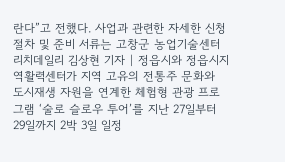란다”고 전했다. 사업과 관련한 자세한 신청 절차 및 준비 서류는 고창군 농업기술센터
리치데일리 김상현 기자 | 정읍시와 정읍시지역활력센터가 지역 고유의 전통주 문화와 도시재생 자원을 연계한 체험형 관광 프로그램 ‘술로 슬로우 투어’를 지난 27일부터 29일까지 2박 3일 일정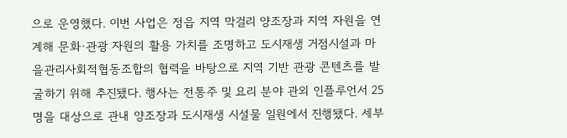으로 운영했다. 이번 사업은 정읍 지역 막걸리 양조장과 지역 자원을 연계해 문화·관광 자원의 활용 가치를 조명하고 도시재생 거점시설과 마을관리사회적협동조합의 협력을 바탕으로 지역 기반 관광 콘텐츠를 발굴하기 위해 추진됐다. 행사는 전통주 및 요리 분야 관외 인플루언서 25명을 대상으로 관내 양조장과 도시재생 시설물 일원에서 진행됐다. 세부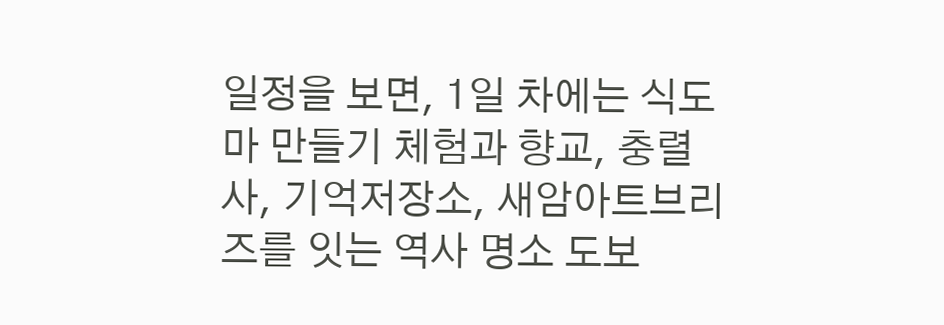일정을 보면, 1일 차에는 식도마 만들기 체험과 향교, 충렬사, 기억저장소, 새암아트브리즈를 잇는 역사 명소 도보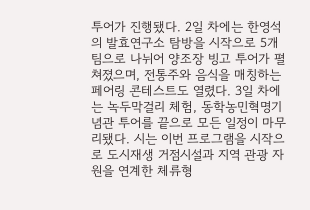투어가 진행됐다. 2일 차에는 한영석의 발효연구소 탐방을 시작으로 5개 팀으로 나뉘어 양조장 빙고 투어가 펼쳐졌으며, 전통주와 음식을 매칭하는 페어링 콘테스트도 열렸다. 3일 차에는 녹두막걸리 체험, 동학농민혁명기념관 투어를 끝으로 모든 일정이 마무리됐다. 시는 이번 프로그램을 시작으로 도시재생 거점시설과 지역 관광 자원을 연계한 체류형